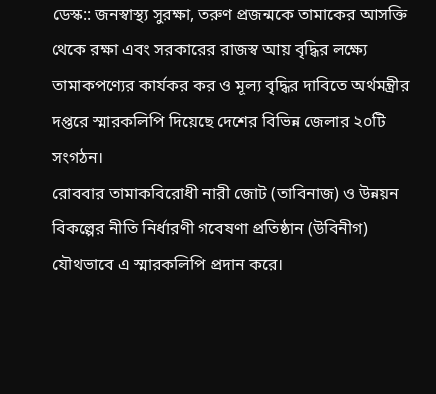ডেস্ক:: জনস্বাস্থ্য সুরক্ষা, তরুণ প্রজন্মকে তামাকের আসক্তি থেকে রক্ষা এবং সরকারের রাজস্ব আয় বৃদ্ধির লক্ষ্যে তামাকপণ্যের কার্যকর কর ও মূল্য বৃদ্ধির দাবিতে অর্থমন্ত্রীর দপ্তরে স্মারকলিপি দিয়েছে দেশের বিভিন্ন জেলার ২০টি সংগঠন।
রোববার তামাকবিরোধী নারী জোট (তাবিনাজ) ও উন্নয়ন বিকল্পের নীতি নির্ধারণী গবেষণা প্রতিষ্ঠান (উবিনীগ) যৌথভাবে এ স্মারকলিপি প্রদান করে।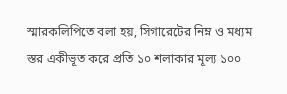স্মারকলিপিতে বলা হয়, সিগারেটের নিম্ন ও মধ্যম স্তর একীভূত করে প্রতি ১০ শলাকার মূল্য ১০০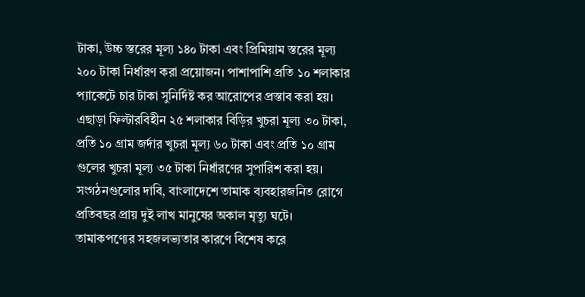টাকা, উচ্চ স্তরের মূল্য ১৪০ টাকা এবং প্রিমিয়াম স্তরের মূল্য ২০০ টাকা নির্ধারণ করা প্রয়োজন। পাশাপাশি প্রতি ১০ শলাকার প্যাকেটে চার টাকা সুনির্দিষ্ট কর আরোপের প্রস্তাব করা হয়।
এছাড়া ফিল্টারবিহীন ২৫ শলাকার বিড়ির খুচরা মূল্য ৩০ টাকা, প্রতি ১০ গ্রাম জর্দার খুচরা মূল্য ৬০ টাকা এবং প্রতি ১০ গ্রাম গুলের খুচরা মূল্য ৩৫ টাকা নির্ধারণের সুপারিশ করা হয়।
সংগঠনগুলোর দাবি, বাংলাদেশে তামাক ব্যবহারজনিত রোগে প্রতিবছর প্রায় দুই লাখ মানুষের অকাল মৃত্যু ঘটে। তামাকপণ্যের সহজলভ্যতার কারণে বিশেষ করে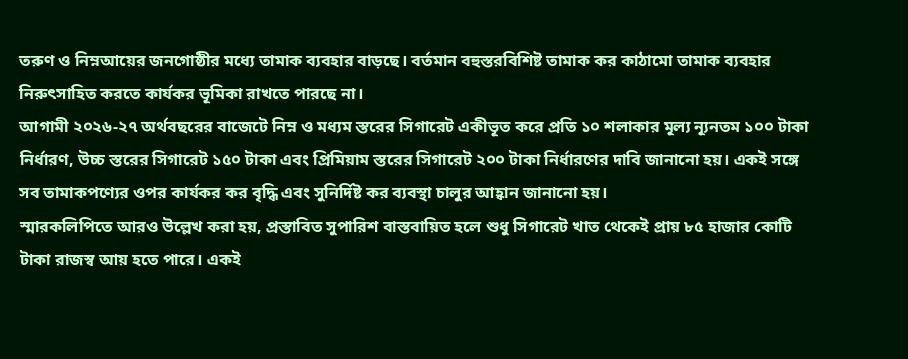তরুণ ও নিম্নআয়ের জনগোষ্ঠীর মধ্যে তামাক ব্যবহার বাড়ছে। বর্তমান বহুস্তরবিশিষ্ট তামাক কর কাঠামো তামাক ব্যবহার নিরুৎসাহিত করতে কার্যকর ভূমিকা রাখতে পারছে না।
আগামী ২০২৬-২৭ অর্থবছরের বাজেটে নিম্ন ও মধ্যম স্তরের সিগারেট একীভূত করে প্রতি ১০ শলাকার মূল্য ন্যূনতম ১০০ টাকা নির্ধারণ, উচ্চ স্তরের সিগারেট ১৫০ টাকা এবং প্রিমিয়াম স্তরের সিগারেট ২০০ টাকা নির্ধারণের দাবি জানানো হয়। একই সঙ্গে সব তামাকপণ্যের ওপর কার্যকর কর বৃদ্ধি এবং সুনির্দিষ্ট কর ব্যবস্থা চালুর আহ্বান জানানো হয়।
স্মারকলিপিতে আরও উল্লেখ করা হয়, প্রস্তাবিত সুপারিশ বাস্তবায়িত হলে শুধু সিগারেট খাত থেকেই প্রায় ৮৫ হাজার কোটি টাকা রাজস্ব আয় হতে পারে। একই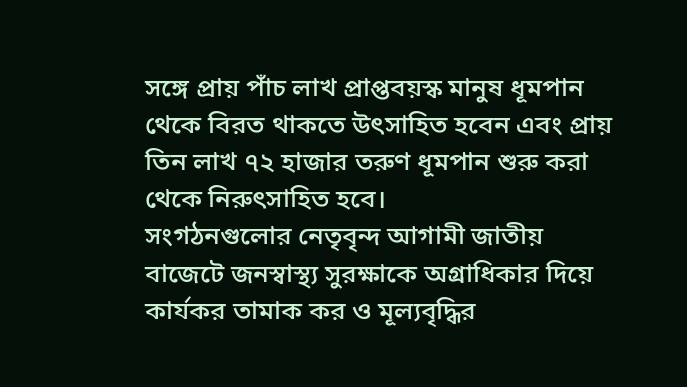সঙ্গে প্রায় পাঁচ লাখ প্রাপ্তবয়স্ক মানুষ ধূমপান থেকে বিরত থাকতে উৎসাহিত হবেন এবং প্রায় তিন লাখ ৭২ হাজার তরুণ ধূমপান শুরু করা থেকে নিরুৎসাহিত হবে।
সংগঠনগুলোর নেতৃবৃন্দ আগামী জাতীয় বাজেটে জনস্বাস্থ্য সুরক্ষাকে অগ্রাধিকার দিয়ে কার্যকর তামাক কর ও মূল্যবৃদ্ধির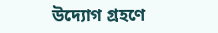উদ্যোগ গ্রহণে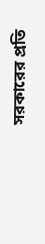সরকারের প্রতি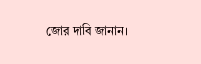জোর দাবি জানান।